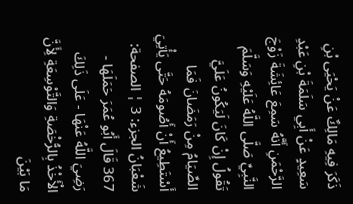ذَكَرَ فِيهِ مَالِكٌ عَنْ يَحْيَى بْنِ سَعِيدٍ عَنْ أَبِي سَلَمَةَ بْنِ عَبْدِ الرَّحْمَنِ أَنَّهُ سَمِعَ عَائِشَةَ زَوْجَ النَّبِيِّ صَلَّى اللَّهُ عَلَيْهِ وَسَلَّمَ تَقُولُ إِنْ كَانَ لَيَكُونُ عَلَيَّ الصِّيَامُ مِنْ رَمَضَانَ فَمَا أَسْتَطِيعُ أَنْ أَصُومَهُ حَتَّى يَأْتِيَ شَعْبَانُ الجزء: 3 ¦ الصفحة: 367 قَالَ أَبُو عُمَرَ حَمَلَهَا - رَضِيَ اللَّهُ عَنْهَا - عَلَى ذَلِكَ الْأَخْذُ بِالرُّخْصَةِ وَالتَّوْسِعَةِ لِأَنَّ مَا بَيْنَ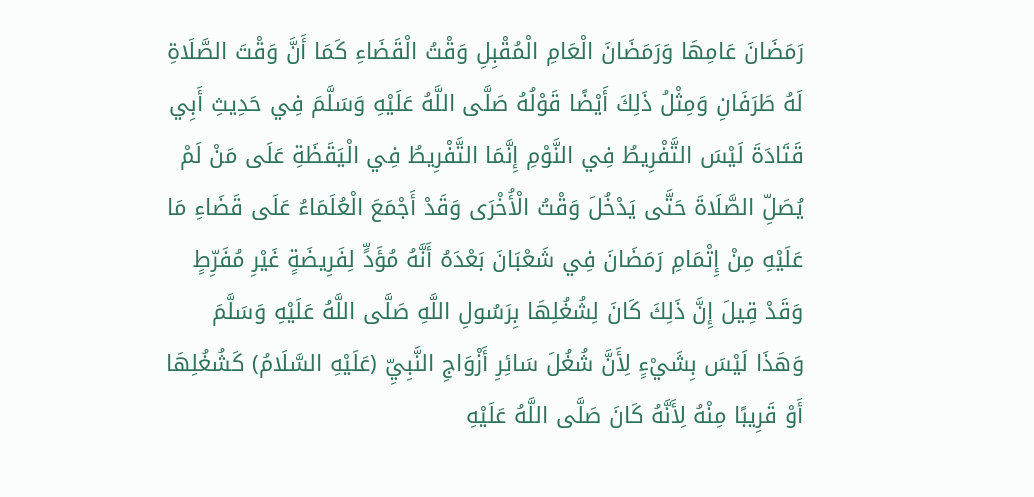رَمَضَانَ عَامِهَا وَرَمَضَانَ الْعَامِ الْمُقْبِلِ وَقْتُ الْقَضَاءِ كَمَا أَنَّ وَقْتَ الصَّلَاةِ لَهُ طَرَفَانِ وَمِثْلُ ذَلِكَ أَيْضًا قَوْلُهُ صَلَّى اللَّهُ عَلَيْهِ وَسَلَّمَ فِي حَدِيثِ أَبِي قَتَادَةَ لَيْسَ التَّفْرِيطُ فِي النَّوْمِ إِنَّمَا التَّفْرِيطُ فِي الْيَقَظَةِ عَلَى مَنْ لَمْ يُصَلِّ الصَّلَاةَ حَتَّى يَدْخُلَ وَقْتُ الْأُخْرَى وَقَدْ أَجْمَعَ الْعُلَمَاءُ عَلَى قَضَاءِ مَا عَلَيْهِ مِنْ إِتْمَامِ رَمَضَانَ فِي شَعْبَانَ بَعْدَهُ أَنَّهُ مُؤَدٍّ لِفَرِيضَةٍ غَيْرِ مُفَرِّطٍ وَقَدْ قِيلَ إِنَّ ذَلِكَ كَانَ لِشُغُلِهَا بِرَسُولِ اللَّهِ صَلَّى اللَّهُ عَلَيْهِ وَسَلَّمَ وَهَذَا لَيْسَ بِشَيْءٍ لِأَنَّ شُغُلَ سَائِرِ أَزْوَاجِ النَّبِيِّ (عَلَيْهِ السَّلَامُ) كَشُغُلِهَا أَوْ قَرِيبًا مِنْهُ لِأَنَّهُ كَانَ صَلَّى اللَّهُ عَلَيْهِ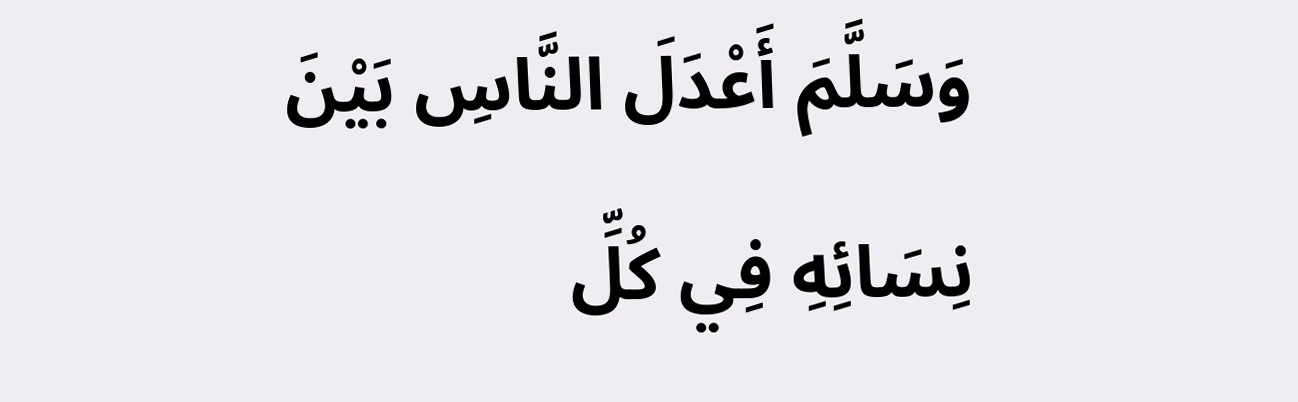وَسَلَّمَ أَعْدَلَ النَّاسِ بَيْنَ نِسَائِهِ فِي كُلِّ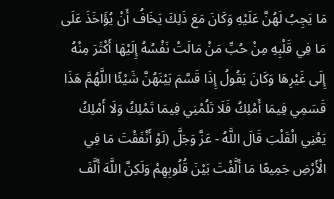مَا يَجِبُ لَهُنَّ عَلَيْهِ وَكَانَ مَعَ ذَلِكَ يَخَافُ أَنْ يُؤَاخَذَ عَلَى مَا فِي قَلْبِهِ مِنْ حُبِّ مَنْ مَالَتْ نَفْسُهُ إِلَيْهَا أَكْثَرَ مِنْهُ إِلَى غَيْرِهَا وَكَانَ يَقُولُ إِذَا قَسَّمَ بَيْنَهُنَّ شَيْئًا اللَّهُمَّ هَذَا قَسَمِي فِيمَا أَمْلِكُ فَلَا تَلُمْنِي فِيمَا تَمْلِكُ وَلَا أَمْلِكُ يَعْنِي الْقَلْبَ قَالَ اللَّهُ - عَزَّ وَجَلَّ (لَوْ أَنْفَقْتَ مَا فِي الْأَرْضِ جَمِيعًا مَا أَلَّفْتَ بَيْنَ قُلُوبِهِمْ وَلَكِنَّ اللَّهَ أَلَّفَ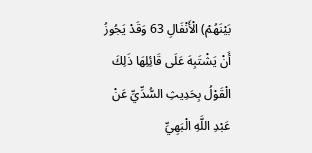بَيْنَهُمْ) الْأَنْفَالِ 63 وَقَدْ يَجُوزُ أَنْ يَشْتَبِهَ عَلَى قَائِلِهَا ذَلِكَ الْقَوْلُ بِحَدِيثِ السُّدِّيِّ عَنْ عَبْدِ اللَّهِ الْبَهِيِّ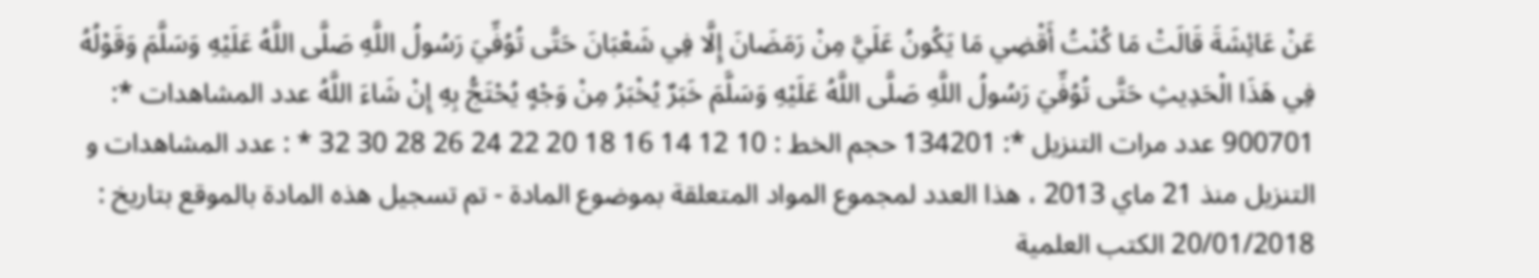عَنْ عَائِشَةَ قَالَتْ مَا كُنْتُ أَقْضِي مَا يَكُونُ عَلَيَّ مِنْ رَمَضَانَ إِلَّا فِي شَعْبَانَ حَتَّى تُوُفِّيَ رَسُولُ اللَّهِ صَلَّى اللَّهُ عَلَيْهِ وَسَلَّمَ وَقَوْلُهُ فِي هَذَا الْحَدِيثِ حَتَّى تُوُفِّيَ رَسُولُ اللَّهِ صَلَّى اللَّهُ عَلَيْهِ وَسَلَّمَ خَبَرٌ يُخْبَرُ مِنْ وَجْهٍ يُحْتَجُّ بِهِ إِنْ شَاءَ اللَّهُ عدد المشاهدات *: 900701 عدد مرات التنزيل *: 134201 حجم الخط : 10 12 14 16 18 20 22 24 26 28 30 32 * : عدد المشاهدات و التنزيل منذ 21 ماي 2013 ، هذا العدد لمجموع المواد المتعلقة بموضوع المادة - تم تسجيل هذه المادة بالموقع بتاريخ : 20/01/2018 الكتب العلمية